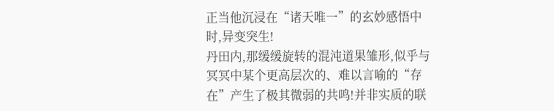正当他沉浸在“诸天唯一”的玄妙感悟中时,异变突生!
丹田内,那缓缓旋转的混沌道果雏形,似乎与冥冥中某个更高层次的、难以言喻的“存在”产生了极其微弱的共鸣!并非实质的联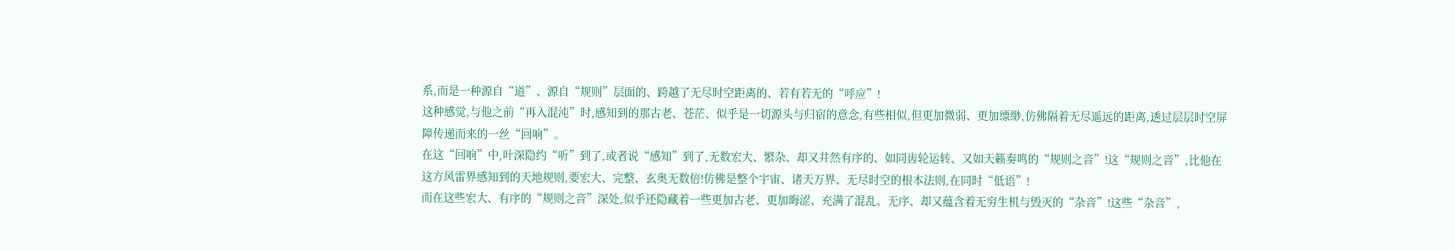系,而是一种源自“道”、源自“规则”层面的、跨越了无尽时空距离的、若有若无的“呼应”!
这种感觉,与他之前“再入混沌”时,感知到的那古老、苍茫、似乎是一切源头与归宿的意念,有些相似,但更加微弱、更加缥缈,仿佛隔着无尽遥远的距离,透过层层时空屏障传递而来的一丝“回响”。
在这“回响”中,叶深隐约“听”到了,或者说“感知”到了,无数宏大、繁杂、却又井然有序的、如同齿轮运转、又如天籁奏鸣的“规则之音”!这“规则之音”,比他在这方风雷界感知到的天地规则,要宏大、完整、玄奥无数倍!仿佛是整个宇宙、诸天万界、无尽时空的根本法则,在同时“低语”!
而在这些宏大、有序的“规则之音”深处,似乎还隐藏着一些更加古老、更加晦涩、充满了混乱、无序、却又蕴含着无穷生机与毁灭的“杂音”!这些“杂音”,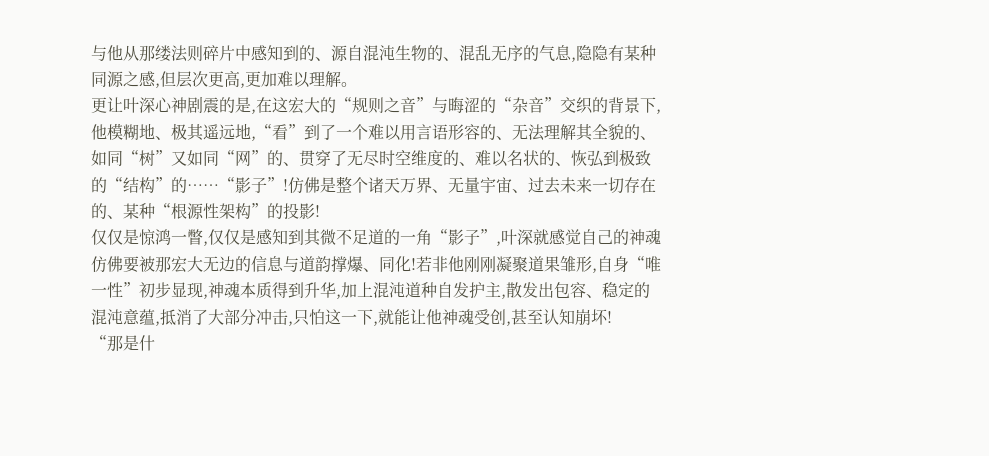与他从那缕法则碎片中感知到的、源自混沌生物的、混乱无序的气息,隐隐有某种同源之感,但层次更高,更加难以理解。
更让叶深心神剧震的是,在这宏大的“规则之音”与晦涩的“杂音”交织的背景下,他模糊地、极其遥远地,“看”到了一个难以用言语形容的、无法理解其全貌的、如同“树”又如同“网”的、贯穿了无尽时空维度的、难以名状的、恢弘到极致的“结构”的……“影子”!仿佛是整个诸天万界、无量宇宙、过去未来一切存在的、某种“根源性架构”的投影!
仅仅是惊鸿一瞥,仅仅是感知到其微不足道的一角“影子”,叶深就感觉自己的神魂仿佛要被那宏大无边的信息与道韵撑爆、同化!若非他刚刚凝聚道果雏形,自身“唯一性”初步显现,神魂本质得到升华,加上混沌道种自发护主,散发出包容、稳定的混沌意蕴,抵消了大部分冲击,只怕这一下,就能让他神魂受创,甚至认知崩坏!
“那是什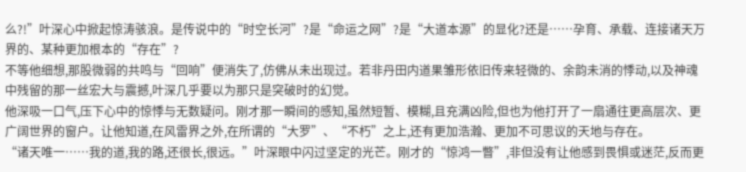么?!”叶深心中掀起惊涛骇浪。是传说中的“时空长河”?是“命运之网”?是“大道本源”的显化?还是……孕育、承载、连接诸天万界的、某种更加根本的“存在”?
不等他细想,那股微弱的共鸣与“回响”便消失了,仿佛从未出现过。若非丹田内道果雏形依旧传来轻微的、余韵未消的悸动,以及神魂中残留的那一丝宏大与震撼,叶深几乎要以为那只是突破时的幻觉。
他深吸一口气,压下心中的惊悸与无数疑问。刚才那一瞬间的感知,虽然短暂、模糊,且充满凶险,但也为他打开了一扇通往更高层次、更广阔世界的窗户。让他知道,在风雷界之外,在所谓的“大罗”、“不朽”之上,还有更加浩瀚、更加不可思议的天地与存在。
“诸天唯一……我的道,我的路,还很长,很远。”叶深眼中闪过坚定的光芒。刚才的“惊鸿一瞥”,非但没有让他感到畏惧或迷茫,反而更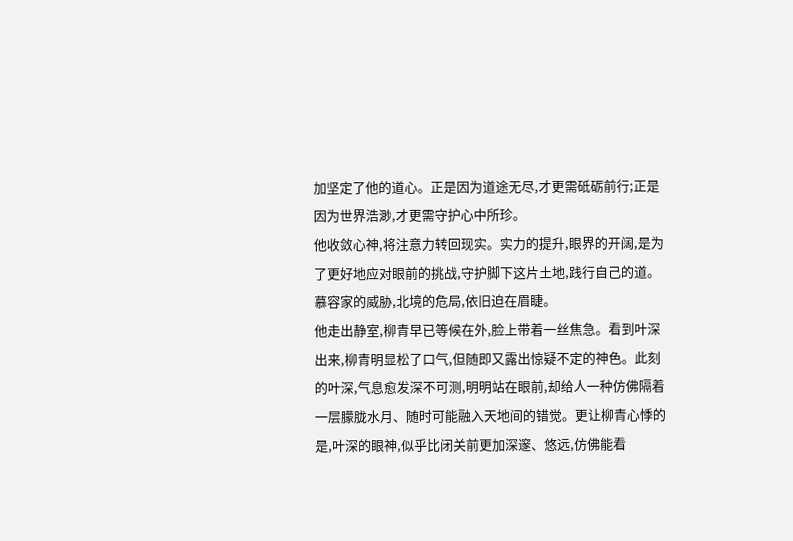加坚定了他的道心。正是因为道途无尽,才更需砥砺前行;正是因为世界浩渺,才更需守护心中所珍。
他收敛心神,将注意力转回现实。实力的提升,眼界的开阔,是为了更好地应对眼前的挑战,守护脚下这片土地,践行自己的道。慕容家的威胁,北境的危局,依旧迫在眉睫。
他走出静室,柳青早已等候在外,脸上带着一丝焦急。看到叶深出来,柳青明显松了口气,但随即又露出惊疑不定的神色。此刻的叶深,气息愈发深不可测,明明站在眼前,却给人一种仿佛隔着一层朦胧水月、随时可能融入天地间的错觉。更让柳青心悸的是,叶深的眼神,似乎比闭关前更加深邃、悠远,仿佛能看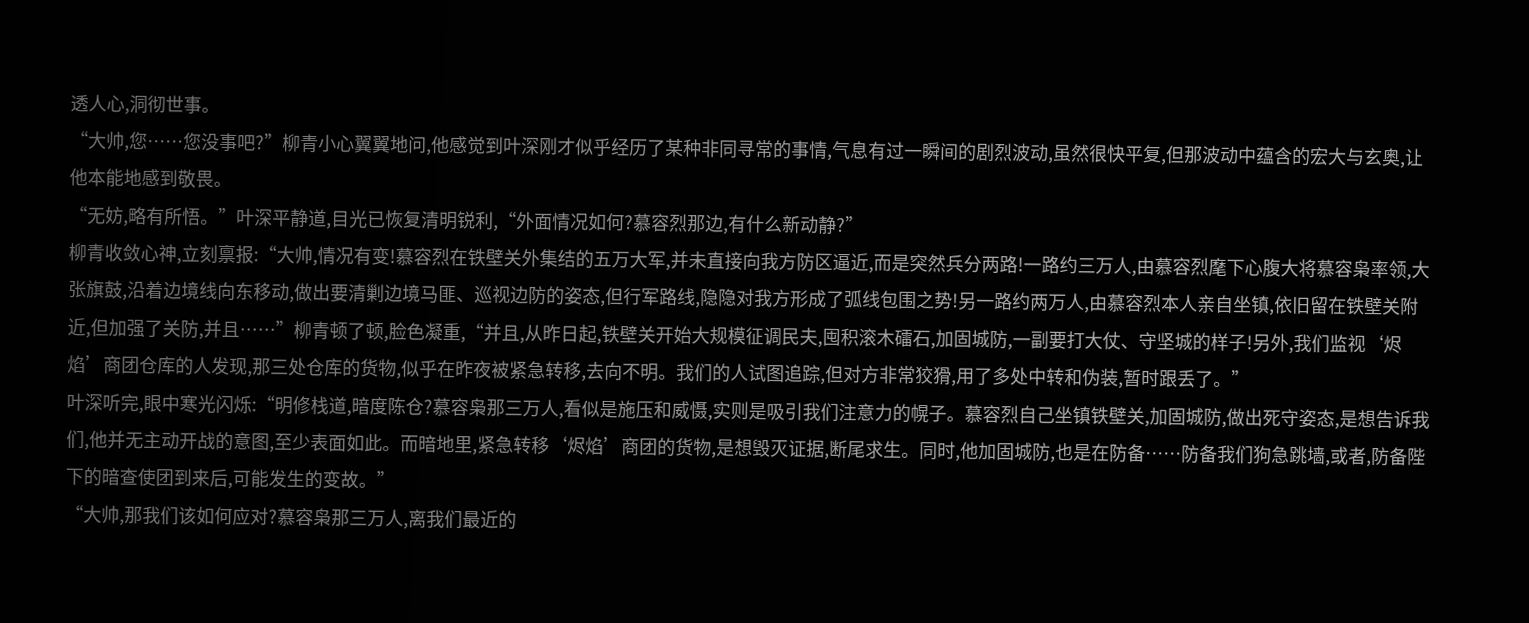透人心,洞彻世事。
“大帅,您……您没事吧?”柳青小心翼翼地问,他感觉到叶深刚才似乎经历了某种非同寻常的事情,气息有过一瞬间的剧烈波动,虽然很快平复,但那波动中蕴含的宏大与玄奥,让他本能地感到敬畏。
“无妨,略有所悟。”叶深平静道,目光已恢复清明锐利,“外面情况如何?慕容烈那边,有什么新动静?”
柳青收敛心神,立刻禀报:“大帅,情况有变!慕容烈在铁壁关外集结的五万大军,并未直接向我方防区逼近,而是突然兵分两路!一路约三万人,由慕容烈麾下心腹大将慕容枭率领,大张旗鼓,沿着边境线向东移动,做出要清剿边境马匪、巡视边防的姿态,但行军路线,隐隐对我方形成了弧线包围之势!另一路约两万人,由慕容烈本人亲自坐镇,依旧留在铁壁关附近,但加强了关防,并且……”柳青顿了顿,脸色凝重,“并且,从昨日起,铁壁关开始大规模征调民夫,囤积滚木礌石,加固城防,一副要打大仗、守坚城的样子!另外,我们监视‘烬焰’商团仓库的人发现,那三处仓库的货物,似乎在昨夜被紧急转移,去向不明。我们的人试图追踪,但对方非常狡猾,用了多处中转和伪装,暂时跟丢了。”
叶深听完,眼中寒光闪烁:“明修栈道,暗度陈仓?慕容枭那三万人,看似是施压和威慑,实则是吸引我们注意力的幌子。慕容烈自己坐镇铁壁关,加固城防,做出死守姿态,是想告诉我们,他并无主动开战的意图,至少表面如此。而暗地里,紧急转移‘烬焰’商团的货物,是想毁灭证据,断尾求生。同时,他加固城防,也是在防备……防备我们狗急跳墙,或者,防备陛下的暗查使团到来后,可能发生的变故。”
“大帅,那我们该如何应对?慕容枭那三万人,离我们最近的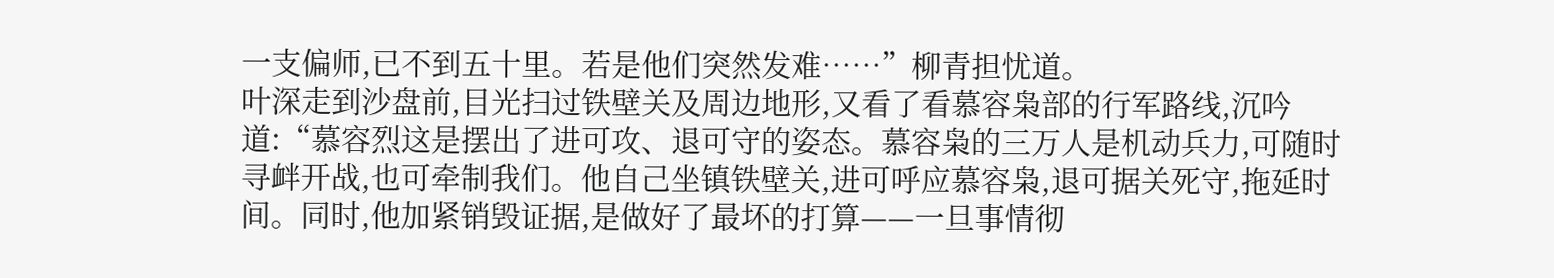一支偏师,已不到五十里。若是他们突然发难……”柳青担忧道。
叶深走到沙盘前,目光扫过铁壁关及周边地形,又看了看慕容枭部的行军路线,沉吟道:“慕容烈这是摆出了进可攻、退可守的姿态。慕容枭的三万人是机动兵力,可随时寻衅开战,也可牵制我们。他自己坐镇铁壁关,进可呼应慕容枭,退可据关死守,拖延时间。同时,他加紧销毁证据,是做好了最坏的打算——一旦事情彻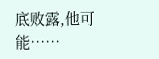底败露,他可能……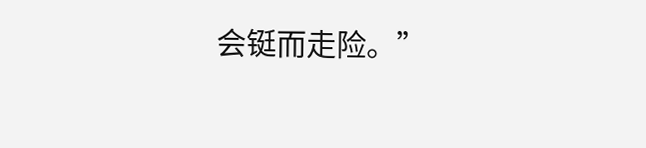会铤而走险。”